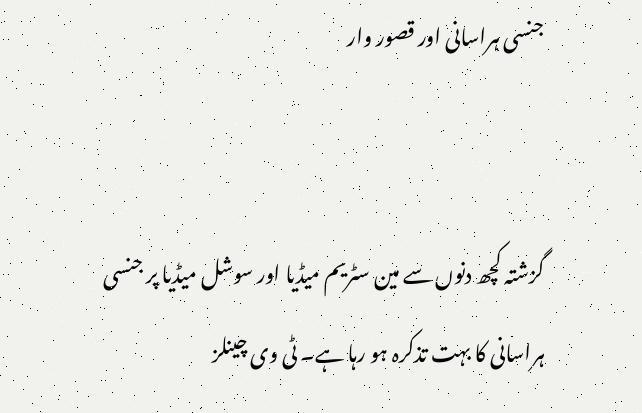جنسی ہراسانی اور قصور وار


گزشتہ کچھ دنوں سے مین سٹریم میڈیا اور سوشل میڈیا پر جنسی ہراسانی کا بہت تذکرہ ہو رہا ہے۔ ٹی وی چینلز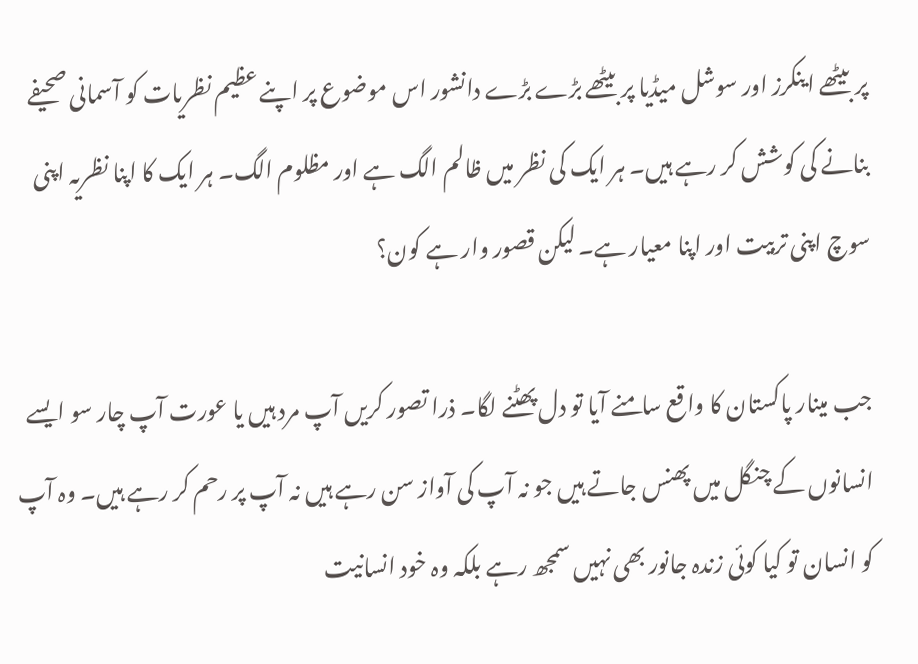پر بیٹھے اینکرز اور سوشل میڈیا پر بیٹھے بڑے بڑے دانشور اس موضوع پر اپنے عظیم نظریات کو آسمانی صحیفے بنانے کی کوشش کر رہے ہیں۔ ہر ایک کی نظر میں ظالم الگ ہے اور مظلوم الگ۔ ہر ایک کا اپنا نظریہ اپنی سوچ اپنی تربیت اور اپنا معیار ہے۔ لیکن قصور وار ہے کون؟

جب مینار پاکستان کا واقع سامنے آیا تو دل پھٹنے لگا۔ ذرا تصور کریں آپ مرد ہیں یا عورت آپ چار سو ایسے انسانوں کے چنگل میں پھنس جاتے ہیں جو نہ آپ کی آواز سن رہے ہیں نہ آپ پر رحم کر رہے ہیں۔ وہ آپ کو انسان تو کیا کوئی زندہ جانور بھی نہیں سمجھ رہے بلکہ وہ خود انسانیت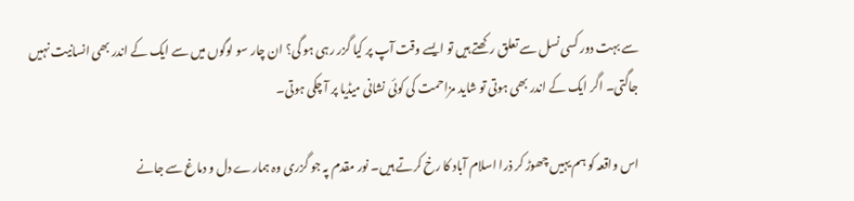سے بہت دور کسی نسل سے تعلق رکھتے ہیں تو ایسے وقت آپ پر کیا گزر رہی ہو گی؟ ان چار سو لوگوں میں سے ایک کے اندر بھی انسانیت نہیں جاگتی۔ اگر ایک کے اندر بھی ہوتی تو شاید مزاحمت کی کوئی نشانی میڈیا پر آ چکی ہوتی۔

اس واقعہ کو ہم یہیں چھوڑ کر ذرا اسلام آباد کا رخ کرتے ہیں۔ نور مقدم پہ جو گزری وہ ہمارے دل و دماغ سے جانے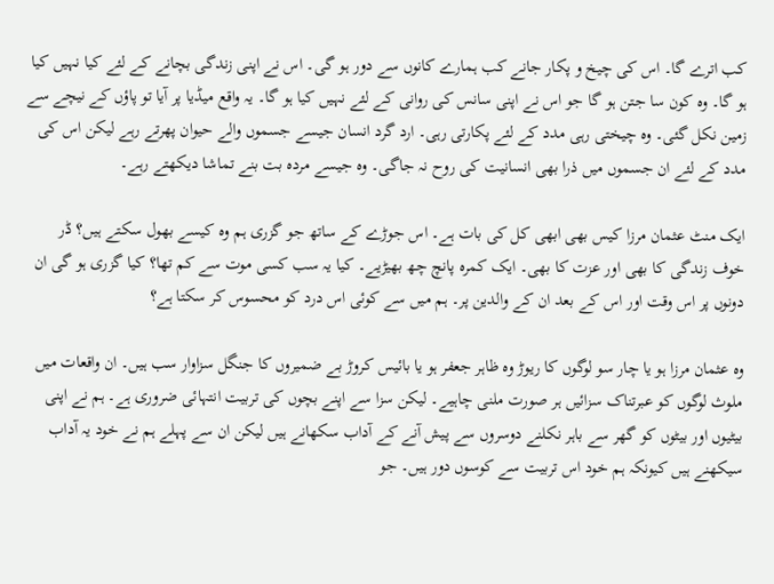کب اترے گا۔ اس کی چیخ و پکار جانے کب ہمارے کانوں سے دور ہو گی۔ اس نے اپنی زندگی بچانے کے لئے کیا نہیں کیا ہو گا۔ وہ کون سا جتن ہو گا جو اس نے اپنی سانس کی روانی کے لئے نہیں کیا ہو گا۔ یہ واقع میڈیا پر آیا تو پاؤں کے نیچے سے زمین نکل گئی۔ وہ چیختی رہی مدد کے لئے پکارتی رہی۔ ارد گرد انسان جیسے جسموں والے حیوان پھرتے رہے لیکن اس کی مدد کے لئے ان جسموں میں ذرا بھی انسانیت کی روح نہ جاگی۔ وہ جیسے مردہ بت بنے تماشا دیکھتے رہے۔

ایک منٹ عثمان مرزا کیس بھی ابھی کل کی بات ہے۔ اس جوڑے کے ساتھ جو گزری ہم وہ کیسے بھول سکتے ہیں؟ ڈر خوف زندگی کا بھی اور عزت کا بھی۔ ایک کمرہ پانچ چھ بھیڑیے۔ کیا یہ سب کسی موت سے کم تھا؟ کیا گزری ہو گی ان دونوں پر اس وقت اور اس کے بعد ان کے والدین پر۔ ہم میں سے کوئی اس درد کو محسوس کر سکتا ہے؟

وہ عثمان مرزا ہو یا چار سو لوگوں کا ریوڑ وہ ظاہر جعفر ہو یا بائیس کروڑ بے ضمیروں کا جنگل سزاوار سب ہیں۔ ان واقعات میں ملوث لوگوں کو عبرتناک سزائیں ہر صورت ملنی چاہیے۔ لیکن سزا سے اپنے بچوں کی تربیت انتہائی ضروری ہے۔ ہم نے اپنی بیٹیوں اور بیٹوں کو گھر سے باہر نکلنے دوسروں سے پیش آنے کے آداب سکھانے ہیں لیکن ان سے پہلے ہم نے خود یہ آداب سیکھنے ہیں کیونکہ ہم خود اس تربیت سے کوسوں دور ہیں۔ جو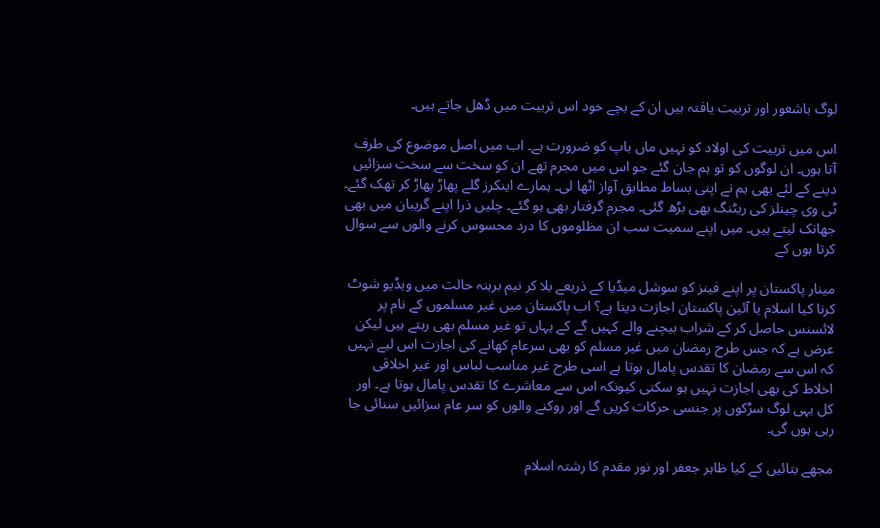لوگ باشعور اور تربیت یافتہ ہیں ان کے بچے خود اس تربیت میں ڈھل جاتے ہیں۔

اس میں تربیت کی اولاد کو نہیں ماں باپ کو ضرورت ہے۔ اب میں اصل موضوع کی طرف آتا ہوں۔ ان لوگوں کو تو ہم جان گئے جو اس میں مجرم تھے ان کو سخت سے سخت سزائیں دینے کے لئے بھی ہم نے اپنی بساط مطابق آواز اٹھا لی۔ ہمارے اینکرز گلے پھاڑ پھاڑ کر تھک گئے۔ ٹی وی چینلز کی ریٹنگ بھی بڑھ گئی۔ مجرم گرفتار بھی ہو گئے۔ چلیں ذرا اپنے گریبان میں بھی جھانک لیتے ہیں۔ میں اپنے سمیت سب ان مظلوموں کا درد محسوس کرنے والوں سے سوال کرتا ہوں کے

مینار پاکستان پر اپنے فینز کو سوشل میڈیا کے ذریعے بلا کر نیم برہنہ حالت میں ویڈیو شوٹ کرنا کیا اسلام یا آئین پاکستان اجازت دیتا ہے؟ اب پاکستان میں غیر مسلموں کے نام پر لائسنس حاصل کر کے شراب بیچنے والے کہیں گے کے یہاں تو غیر مسلم بھی رہتے ہیں لیکن عرض ہے کہ جس طرح رمضان میں غیر مسلم کو بھی سرعام کھانے کی اجازت اس لیے نہیں کہ اس سے رمضان کا تقدس پامال ہوتا ہے اسی طرح غیر مناسب لباس اور غیر اخلاقی اخلاط کی بھی اجازت نہیں ہو سکتی کیونکہ اس سے معاشرے کا تقدس پامال ہوتا ہے۔ اور کل یہی لوگ سڑکوں پر جنسی حرکات کریں گے اور روکنے والوں کو سر عام سزائیں سنائی جا رہی ہوں گی۔

مجھے بتائیں کے کیا ظاہر جعفر اور نور مقدم کا رشتہ اسلام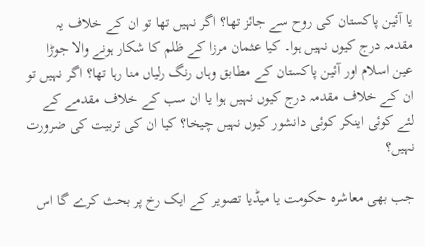یا آئین پاکستان کی روح سے جائز تھا؟ اگر نہیں تھا تو ان کے خلاف یہ مقدمہ درج کیوں نہیں ہوا۔ کیا عثمان مرزا کے ظلم کا شکار ہونے والا جوڑا عین اسلام اور آئین پاکستان کے مطابق وہاں رنگ رلیاں منا رہا تھا؟ اگر نہیں تو ان کے خلاف مقدمہ درج کیوں نہیں ہوا یا ان سب کے خلاف مقدمے کے لئے کوئی اینکر کوئی دانشور کیوں نہیں چیخا؟ کیا ان کی تربیت کی ضرورت نہیں؟

جب بھی معاشرہ حکومت یا میڈیا تصویر کے ایک رخ پر بحث کرے گا اس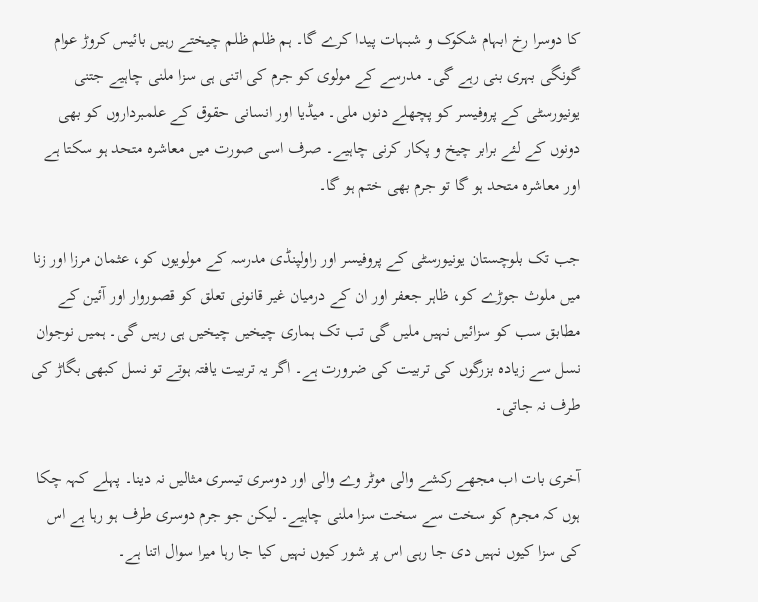کا دوسرا رخ ابہام شکوک و شبہات پیدا کرے گا۔ ہم ظلم ظلم چیختے رہیں بائیس کروڑ عوام گونگی بہری بنی رہے گی۔ مدرسے کے مولوی کو جرم کی اتنی ہی سزا ملنی چاہیے جتنی یونیورسٹی کے پروفیسر کو پچھلے دنوں ملی۔ میڈیا اور انسانی حقوق کے علمبرداروں کو بھی دونوں کے لئے برابر چیخ و پکار کرنی چاہیے۔ صرف اسی صورت میں معاشرہ متحد ہو سکتا ہے اور معاشرہ متحد ہو گا تو جرم بھی ختم ہو گا۔

جب تک بلوچستان یونیورسٹی کے پروفیسر اور راولپنڈی مدرسہ کے مولویوں کو، عثمان مرزا اور زنا میں ملوث جوڑے کو، ظاہر جعفر اور ان کے درمیان غیر قانونی تعلق کو قصوروار اور آئین کے مطابق سب کو سزائیں نہیں ملیں گی تب تک ہماری چیخیں چیخیں ہی رہیں گی۔ ہمیں نوجوان نسل سے زیادہ بزرگوں کی تربیت کی ضرورت ہے۔ اگر یہ تربیت یافتہ ہوتے تو نسل کبھی بگاڑ کی طرف نہ جاتی۔

آخری بات اب مجھے رکشے والی موٹر وے والی اور دوسری تیسری مثالیں نہ دینا۔ پہلے کہہ چکا ہوں کہ مجرم کو سخت سے سخت سزا ملنی چاہیے۔ لیکن جو جرم دوسری طرف ہو رہا ہے اس کی سزا کیوں نہیں دی جا رہی اس پر شور کیوں نہیں کیا جا رہا میرا سوال اتنا ہے۔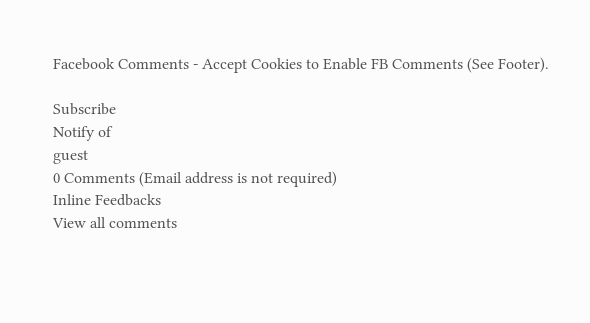Facebook Comments - Accept Cookies to Enable FB Comments (See Footer).

Subscribe
Notify of
guest
0 Comments (Email address is not required)
Inline Feedbacks
View all comments